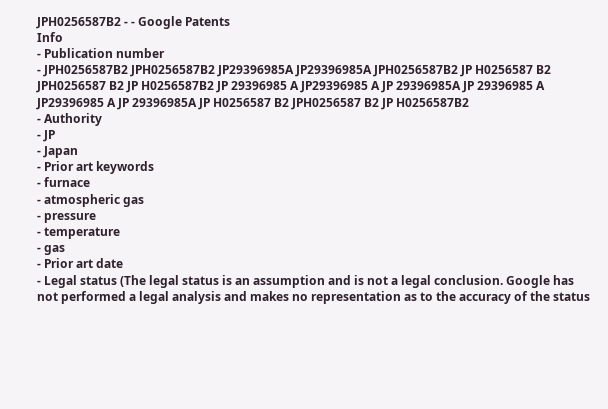JPH0256587B2 - - Google Patents
Info
- Publication number
- JPH0256587B2 JPH0256587B2 JP29396985A JP29396985A JPH0256587B2 JP H0256587 B2 JPH0256587 B2 JP H0256587B2 JP 29396985 A JP29396985 A JP 29396985A JP 29396985 A JP29396985 A JP 29396985A JP H0256587 B2 JPH0256587 B2 JP H0256587B2
- Authority
- JP
- Japan
- Prior art keywords
- furnace
- atmospheric gas
- pressure
- temperature
- gas
- Prior art date
- Legal status (The legal status is an assumption and is not a legal conclusion. Google has not performed a legal analysis and makes no representation as to the accuracy of the status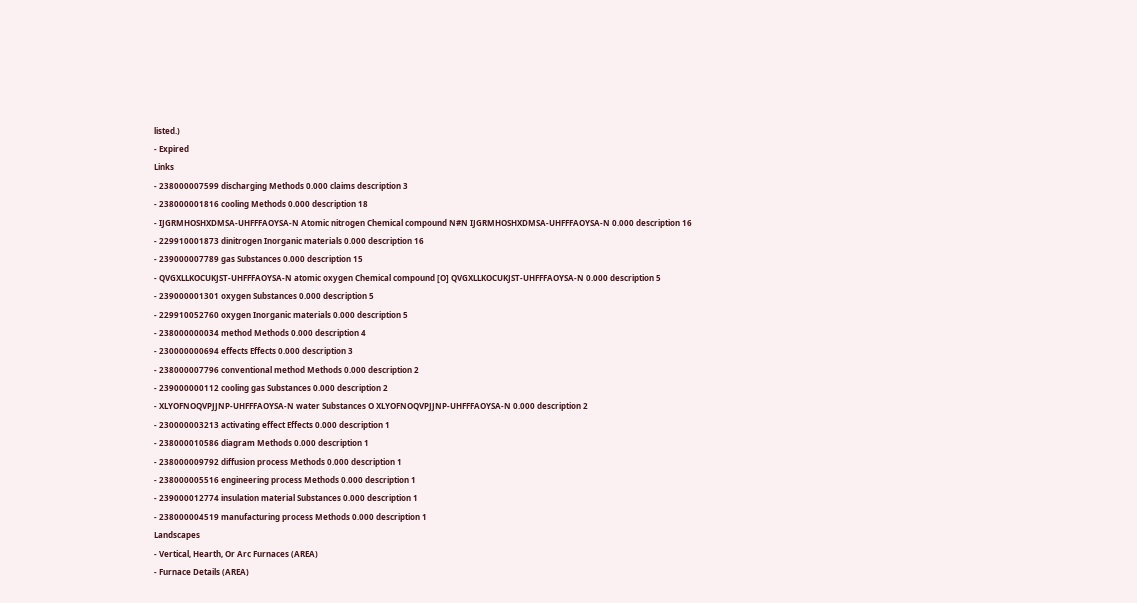listed.)
- Expired
Links
- 238000007599 discharging Methods 0.000 claims description 3
- 238000001816 cooling Methods 0.000 description 18
- IJGRMHOSHXDMSA-UHFFFAOYSA-N Atomic nitrogen Chemical compound N#N IJGRMHOSHXDMSA-UHFFFAOYSA-N 0.000 description 16
- 229910001873 dinitrogen Inorganic materials 0.000 description 16
- 239000007789 gas Substances 0.000 description 15
- QVGXLLKOCUKJST-UHFFFAOYSA-N atomic oxygen Chemical compound [O] QVGXLLKOCUKJST-UHFFFAOYSA-N 0.000 description 5
- 239000001301 oxygen Substances 0.000 description 5
- 229910052760 oxygen Inorganic materials 0.000 description 5
- 238000000034 method Methods 0.000 description 4
- 230000000694 effects Effects 0.000 description 3
- 238000007796 conventional method Methods 0.000 description 2
- 239000000112 cooling gas Substances 0.000 description 2
- XLYOFNOQVPJJNP-UHFFFAOYSA-N water Substances O XLYOFNOQVPJJNP-UHFFFAOYSA-N 0.000 description 2
- 230000003213 activating effect Effects 0.000 description 1
- 238000010586 diagram Methods 0.000 description 1
- 238000009792 diffusion process Methods 0.000 description 1
- 238000005516 engineering process Methods 0.000 description 1
- 239000012774 insulation material Substances 0.000 description 1
- 238000004519 manufacturing process Methods 0.000 description 1
Landscapes
- Vertical, Hearth, Or Arc Furnaces (AREA)
- Furnace Details (AREA)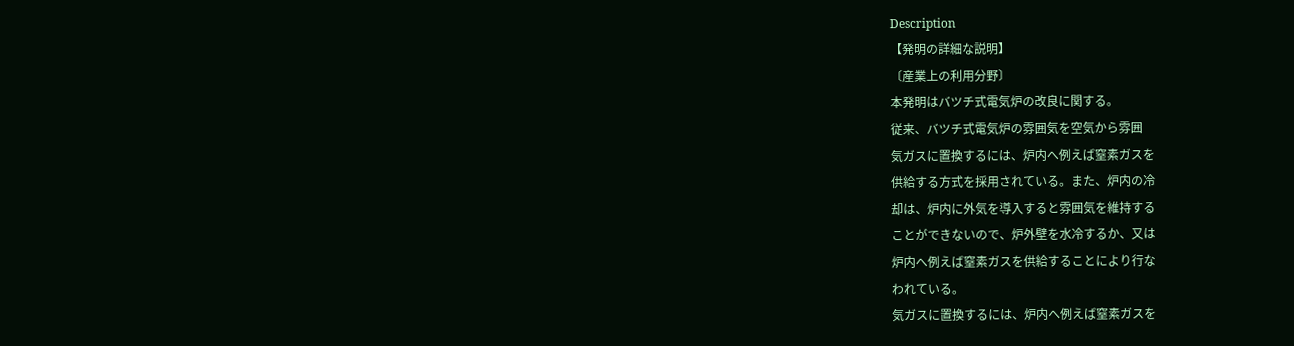Description
【発明の詳細な説明】
〔産業上の利用分野〕
本発明はバツチ式電気炉の改良に関する。
従来、バツチ式電気炉の雰囲気を空気から雰囲
気ガスに置換するには、炉内へ例えば窒素ガスを
供給する方式を採用されている。また、炉内の冷
却は、炉内に外気を導入すると雰囲気を維持する
ことができないので、炉外壁を水冷するか、又は
炉内へ例えば窒素ガスを供給することにより行な
われている。
気ガスに置換するには、炉内へ例えば窒素ガスを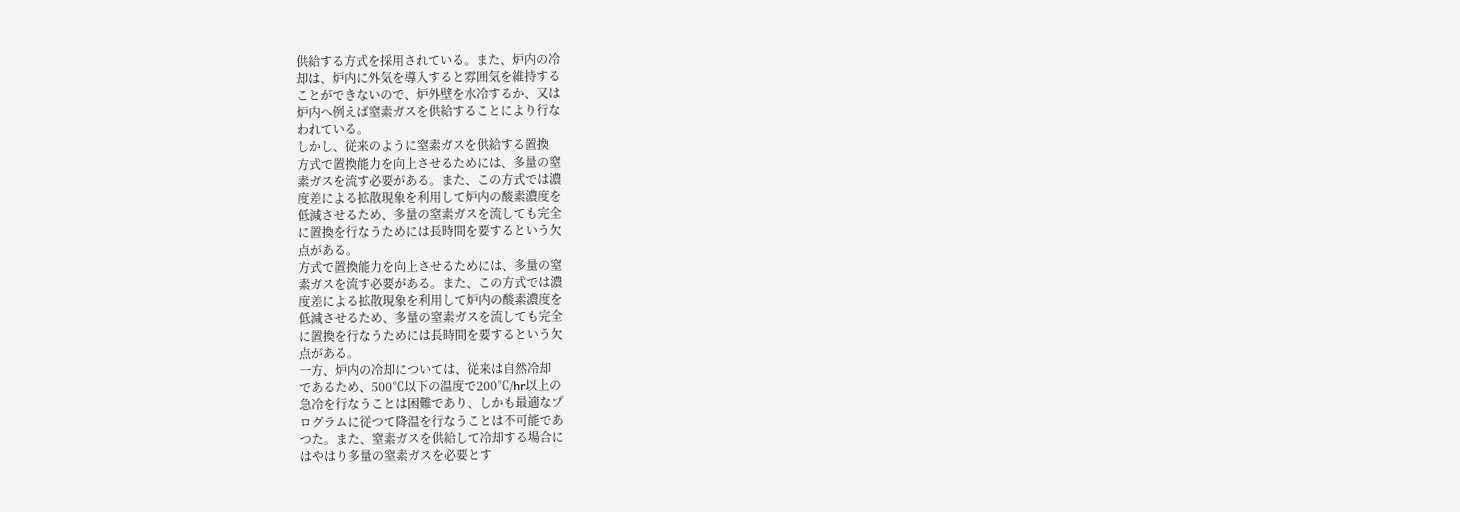供給する方式を採用されている。また、炉内の冷
却は、炉内に外気を導入すると雰囲気を維持する
ことができないので、炉外壁を水冷するか、又は
炉内へ例えば窒素ガスを供給することにより行な
われている。
しかし、従来のように窒素ガスを供給する置換
方式で置換能力を向上させるためには、多量の窒
素ガスを流す必要がある。また、この方式では濃
度差による拡散現象を利用して炉内の酸素濃度を
低減させるため、多量の窒素ガスを流しても完全
に置換を行なうためには長時間を要するという欠
点がある。
方式で置換能力を向上させるためには、多量の窒
素ガスを流す必要がある。また、この方式では濃
度差による拡散現象を利用して炉内の酸素濃度を
低減させるため、多量の窒素ガスを流しても完全
に置換を行なうためには長時間を要するという欠
点がある。
一方、炉内の冷却については、従来は自然冷却
であるため、500℃以下の温度で200℃/hr以上の
急冷を行なうことは困難であり、しかも最適なプ
ログラムに従つて降温を行なうことは不可能であ
つた。また、窒素ガスを供給して冷却する場合に
はやはり多量の窒素ガスを必要とす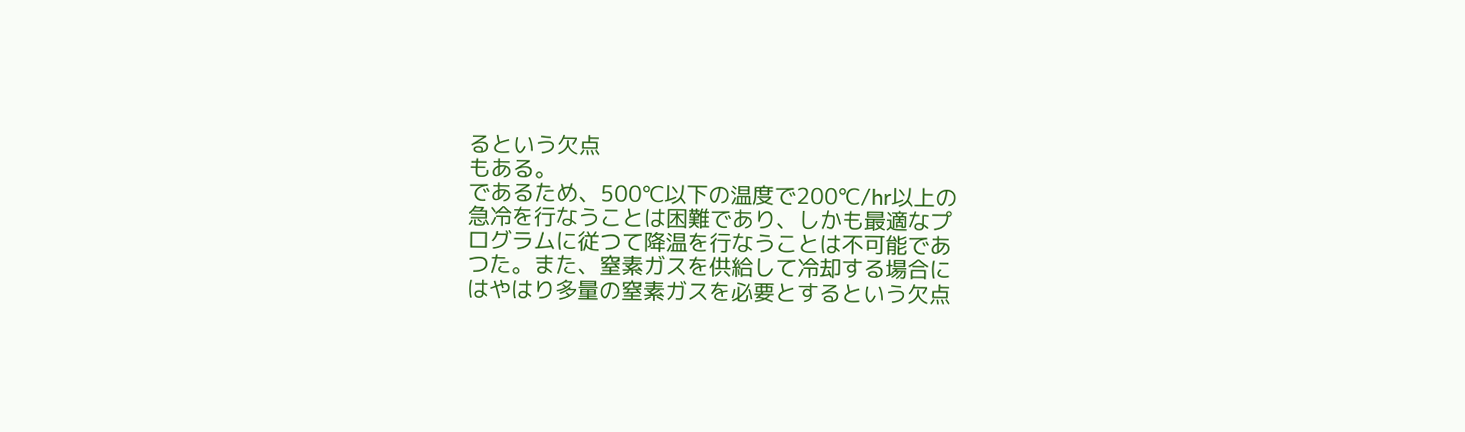るという欠点
もある。
であるため、500℃以下の温度で200℃/hr以上の
急冷を行なうことは困難であり、しかも最適なプ
ログラムに従つて降温を行なうことは不可能であ
つた。また、窒素ガスを供給して冷却する場合に
はやはり多量の窒素ガスを必要とするという欠点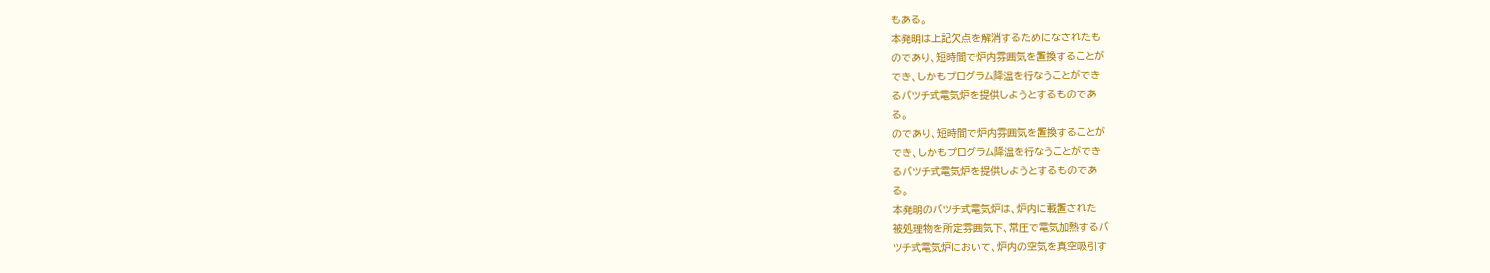もある。
本発明は上記欠点を解消するためになされたも
のであり、短時間で炉内雰囲気を置換することが
でき、しかもプログラム降温を行なうことができ
るバツチ式電気炉を提供しようとするものであ
る。
のであり、短時間で炉内雰囲気を置換することが
でき、しかもプログラム降温を行なうことができ
るバツチ式電気炉を提供しようとするものであ
る。
本発明のバツチ式電気炉は、炉内に載置された
被処理物を所定雰囲気下、常圧で電気加熱するバ
ツチ式電気炉において、炉内の空気を真空吸引す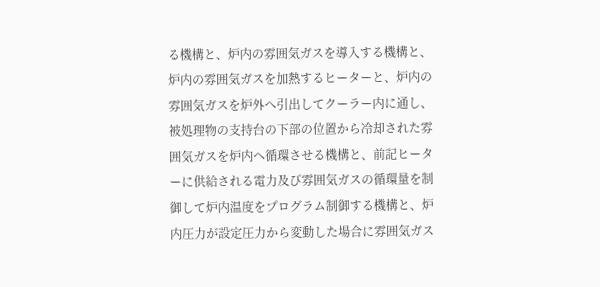る機構と、炉内の雰囲気ガスを導入する機構と、
炉内の雰囲気ガスを加熱するヒーターと、炉内の
雰囲気ガスを炉外へ引出してクーラー内に通し、
被処理物の支持台の下部の位置から冷却された雰
囲気ガスを炉内へ循環させる機構と、前記ヒータ
ーに供給される電力及び雰囲気ガスの循環量を制
御して炉内温度をプログラム制御する機構と、炉
内圧力が設定圧力から変動した場合に雰囲気ガス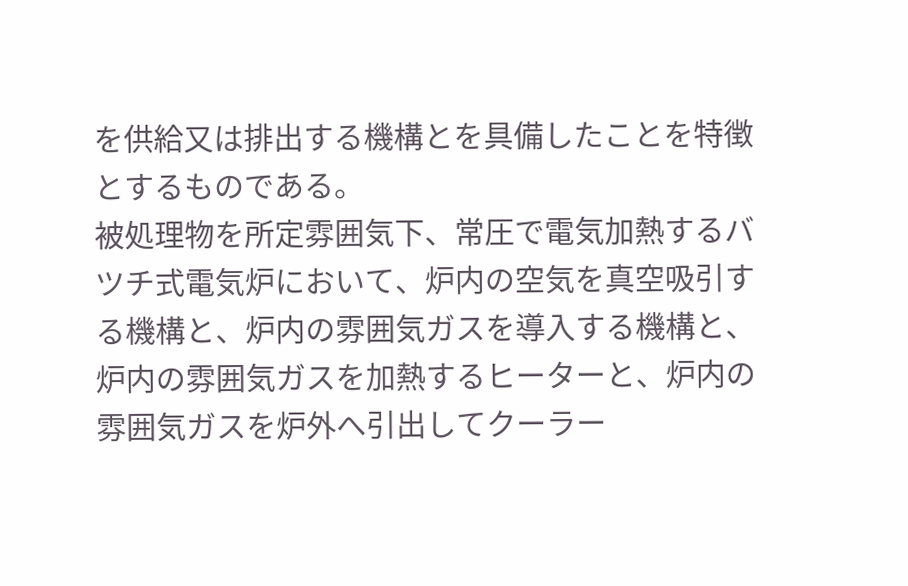を供給又は排出する機構とを具備したことを特徴
とするものである。
被処理物を所定雰囲気下、常圧で電気加熱するバ
ツチ式電気炉において、炉内の空気を真空吸引す
る機構と、炉内の雰囲気ガスを導入する機構と、
炉内の雰囲気ガスを加熱するヒーターと、炉内の
雰囲気ガスを炉外へ引出してクーラー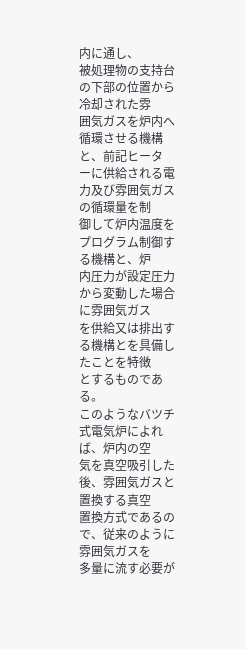内に通し、
被処理物の支持台の下部の位置から冷却された雰
囲気ガスを炉内へ循環させる機構と、前記ヒータ
ーに供給される電力及び雰囲気ガスの循環量を制
御して炉内温度をプログラム制御する機構と、炉
内圧力が設定圧力から変動した場合に雰囲気ガス
を供給又は排出する機構とを具備したことを特徴
とするものである。
このようなバツチ式電気炉によれば、炉内の空
気を真空吸引した後、雰囲気ガスと置換する真空
置換方式であるので、従来のように雰囲気ガスを
多量に流す必要が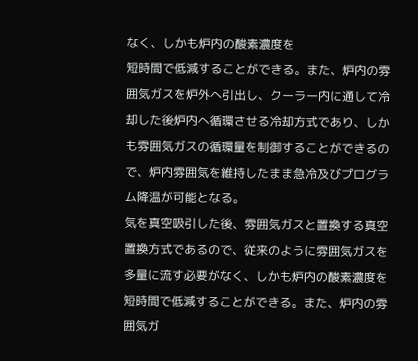なく、しかも炉内の酸素濃度を
短時間で低減することができる。また、炉内の雰
囲気ガスを炉外へ引出し、クーラー内に通して冷
却した後炉内へ循環させる冷却方式であり、しか
も雰囲気ガスの循環量を制御することができるの
で、炉内雰囲気を維持したまま急冷及びプログラ
ム降温が可能となる。
気を真空吸引した後、雰囲気ガスと置換する真空
置換方式であるので、従来のように雰囲気ガスを
多量に流す必要がなく、しかも炉内の酸素濃度を
短時間で低減することができる。また、炉内の雰
囲気ガ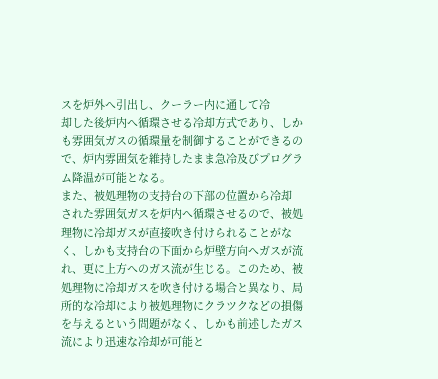スを炉外へ引出し、クーラー内に通して冷
却した後炉内へ循環させる冷却方式であり、しか
も雰囲気ガスの循環量を制御することができるの
で、炉内雰囲気を維持したまま急冷及びプログラ
ム降温が可能となる。
また、被処理物の支持台の下部の位置から冷却
された雰囲気ガスを炉内へ循環させるので、被処
理物に冷却ガスが直接吹き付けられることがな
く、しかも支持台の下面から炉壁方向へガスが流
れ、更に上方へのガス流が生じる。このため、被
処理物に冷却ガスを吹き付ける場合と異なり、局
所的な冷却により被処理物にクラツクなどの損傷
を与えるという問題がなく、しかも前述したガス
流により迅速な冷却が可能と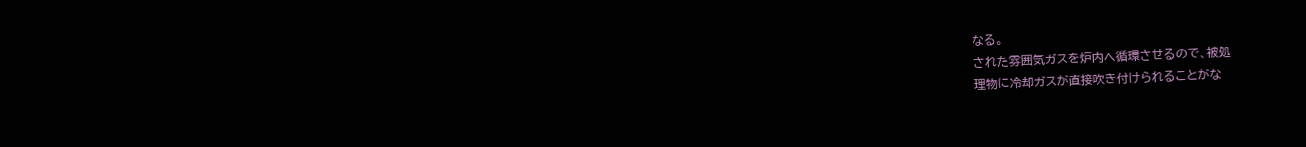なる。
された雰囲気ガスを炉内へ循環させるので、被処
理物に冷却ガスが直接吹き付けられることがな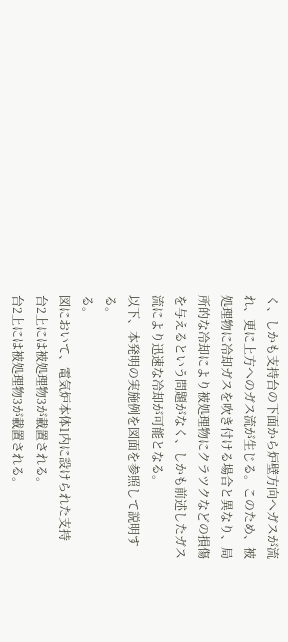く、しかも支持台の下面から炉壁方向へガスが流
れ、更に上方へのガス流が生じる。このため、被
処理物に冷却ガスを吹き付ける場合と異なり、局
所的な冷却により被処理物にクラツクなどの損傷
を与えるという問題がなく、しかも前述したガス
流により迅速な冷却が可能となる。
以下、本発明の実施例を図面を参照して説明す
る。
る。
図において、電気炉本体1内に設けられた支持
台2上には被処理物3が載置される。
台2上には被処理物3が載置される。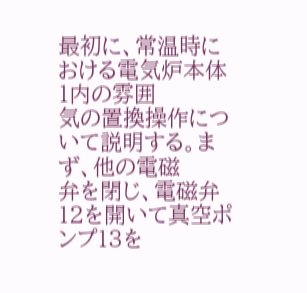最初に、常温時における電気炉本体1内の雰囲
気の置換操作について説明する。まず、他の電磁
弁を閉じ、電磁弁12を開いて真空ポンプ13を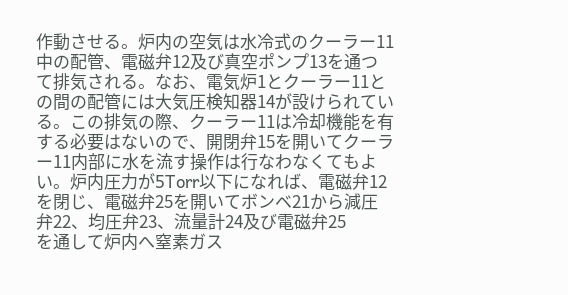作動させる。炉内の空気は水冷式のクーラー11
中の配管、電磁弁12及び真空ポンプ13を通つ
て排気される。なお、電気炉1とクーラー11と
の間の配管には大気圧検知器14が設けられてい
る。この排気の際、クーラー11は冷却機能を有
する必要はないので、開閉弁15を開いてクーラ
ー11内部に水を流す操作は行なわなくてもよ
い。炉内圧力が5Torr以下になれば、電磁弁12
を閉じ、電磁弁25を開いてボンベ21から減圧
弁22、均圧弁23、流量計24及び電磁弁25
を通して炉内へ窒素ガス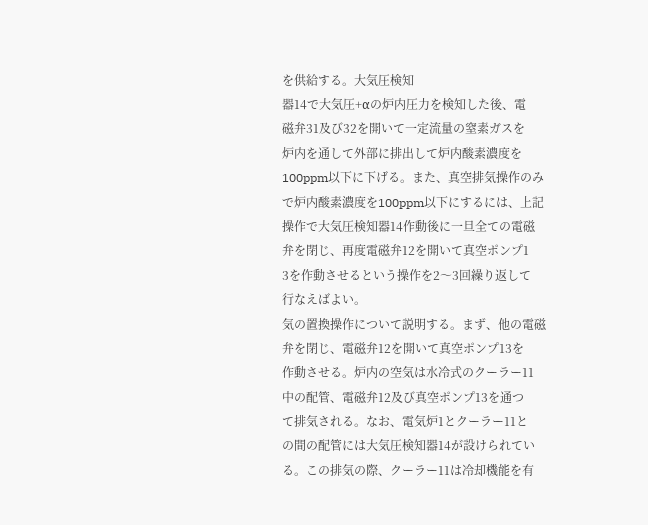を供給する。大気圧検知
器14で大気圧+αの炉内圧力を検知した後、電
磁弁31及び32を開いて一定流量の窒素ガスを
炉内を通して外部に排出して炉内酸素濃度を
100ppm以下に下げる。また、真空排気操作のみ
で炉内酸素濃度を100ppm以下にするには、上記
操作で大気圧検知器14作動後に一旦全ての電磁
弁を閉じ、再度電磁弁12を開いて真空ポンプ1
3を作動させるという操作を2〜3回繰り返して
行なえばよい。
気の置換操作について説明する。まず、他の電磁
弁を閉じ、電磁弁12を開いて真空ポンプ13を
作動させる。炉内の空気は水冷式のクーラー11
中の配管、電磁弁12及び真空ポンプ13を通つ
て排気される。なお、電気炉1とクーラー11と
の間の配管には大気圧検知器14が設けられてい
る。この排気の際、クーラー11は冷却機能を有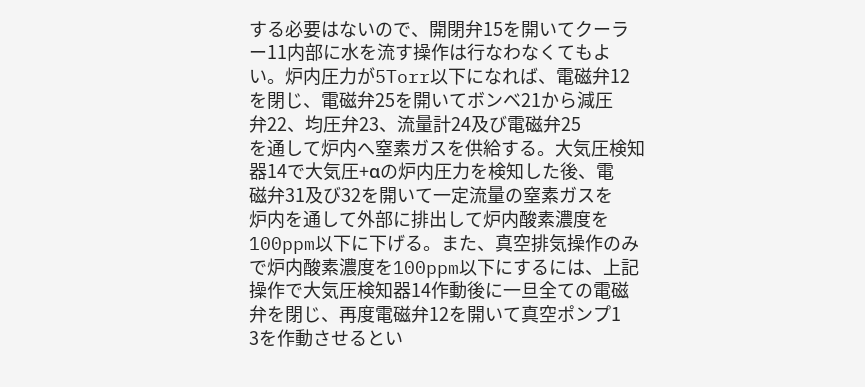する必要はないので、開閉弁15を開いてクーラ
ー11内部に水を流す操作は行なわなくてもよ
い。炉内圧力が5Torr以下になれば、電磁弁12
を閉じ、電磁弁25を開いてボンベ21から減圧
弁22、均圧弁23、流量計24及び電磁弁25
を通して炉内へ窒素ガスを供給する。大気圧検知
器14で大気圧+αの炉内圧力を検知した後、電
磁弁31及び32を開いて一定流量の窒素ガスを
炉内を通して外部に排出して炉内酸素濃度を
100ppm以下に下げる。また、真空排気操作のみ
で炉内酸素濃度を100ppm以下にするには、上記
操作で大気圧検知器14作動後に一旦全ての電磁
弁を閉じ、再度電磁弁12を開いて真空ポンプ1
3を作動させるとい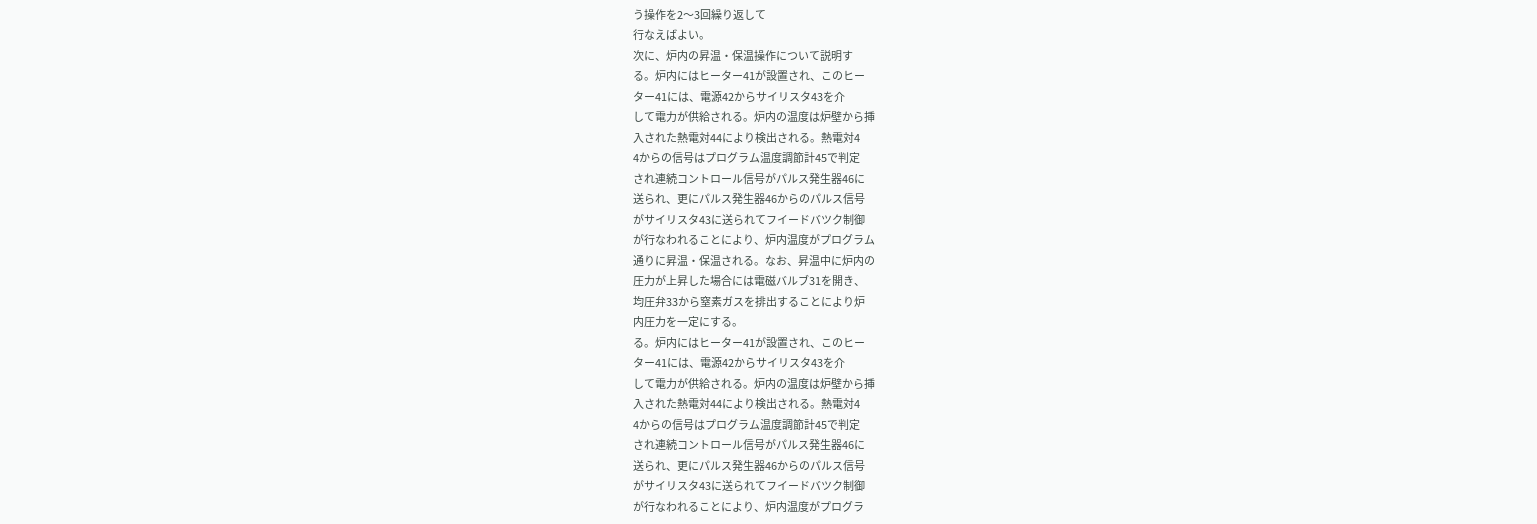う操作を2〜3回繰り返して
行なえばよい。
次に、炉内の昇温・保温操作について説明す
る。炉内にはヒーター41が設置され、このヒー
ター41には、電源42からサイリスタ43を介
して電力が供給される。炉内の温度は炉壁から挿
入された熱電対44により検出される。熱電対4
4からの信号はプログラム温度調節計45で判定
され連続コントロール信号がパルス発生器46に
送られ、更にパルス発生器46からのパルス信号
がサイリスタ43に送られてフイードバツク制御
が行なわれることにより、炉内温度がプログラム
通りに昇温・保温される。なお、昇温中に炉内の
圧力が上昇した場合には電磁バルブ31を開き、
均圧弁33から窒素ガスを排出することにより炉
内圧力を一定にする。
る。炉内にはヒーター41が設置され、このヒー
ター41には、電源42からサイリスタ43を介
して電力が供給される。炉内の温度は炉壁から挿
入された熱電対44により検出される。熱電対4
4からの信号はプログラム温度調節計45で判定
され連続コントロール信号がパルス発生器46に
送られ、更にパルス発生器46からのパルス信号
がサイリスタ43に送られてフイードバツク制御
が行なわれることにより、炉内温度がプログラ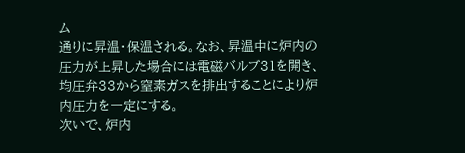ム
通りに昇温・保温される。なお、昇温中に炉内の
圧力が上昇した場合には電磁バルブ31を開き、
均圧弁33から窒素ガスを排出することにより炉
内圧力を一定にする。
次いで、炉内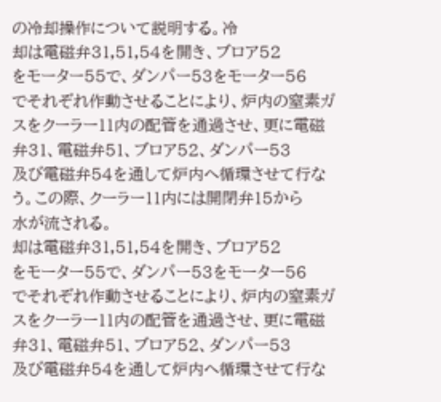の冷却操作について説明する。冷
却は電磁弁31,51,54を開き、ブロア52
をモーター55で、ダンパー53をモーター56
でそれぞれ作動させることにより、炉内の窒素ガ
スをクーラー11内の配管を通過させ、更に電磁
弁31、電磁弁51、ブロア52、ダンパー53
及び電磁弁54を通して炉内へ循環させて行な
う。この際、クーラー11内には開閉弁15から
水が流される。
却は電磁弁31,51,54を開き、ブロア52
をモーター55で、ダンパー53をモーター56
でそれぞれ作動させることにより、炉内の窒素ガ
スをクーラー11内の配管を通過させ、更に電磁
弁31、電磁弁51、ブロア52、ダンパー53
及び電磁弁54を通して炉内へ循環させて行な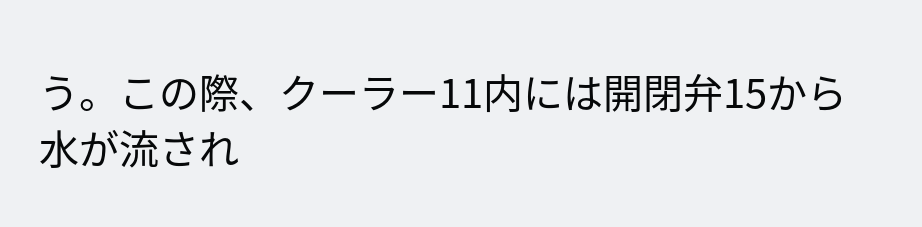う。この際、クーラー11内には開閉弁15から
水が流され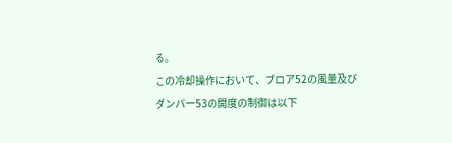る。
この冷却操作において、ブロア52の風量及び
ダンパー53の開度の制御は以下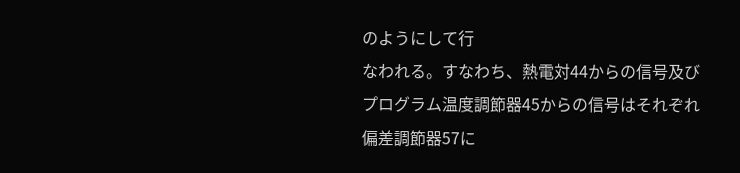のようにして行
なわれる。すなわち、熱電対44からの信号及び
プログラム温度調節器45からの信号はそれぞれ
偏差調節器57に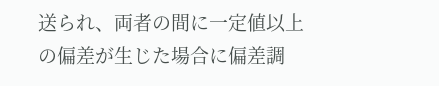送られ、両者の間に一定値以上
の偏差が生じた場合に偏差調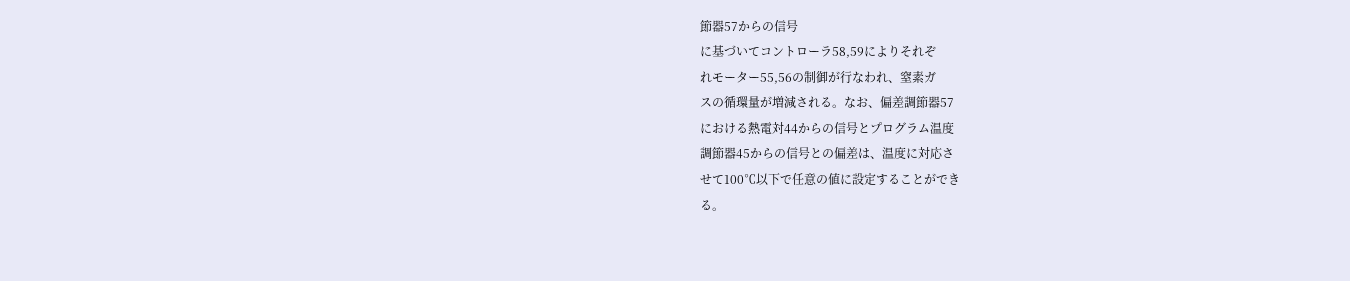節器57からの信号
に基づいてコントローラ58,59によりそれぞ
れモーター55,56の制御が行なわれ、窒素ガ
スの循環量が増減される。なお、偏差調節器57
における熱電対44からの信号とプログラム温度
調節器45からの信号との偏差は、温度に対応さ
せて100℃以下で任意の値に設定することができ
る。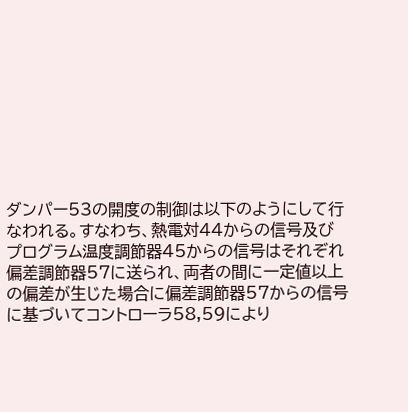ダンパー53の開度の制御は以下のようにして行
なわれる。すなわち、熱電対44からの信号及び
プログラム温度調節器45からの信号はそれぞれ
偏差調節器57に送られ、両者の間に一定値以上
の偏差が生じた場合に偏差調節器57からの信号
に基づいてコントローラ58,59により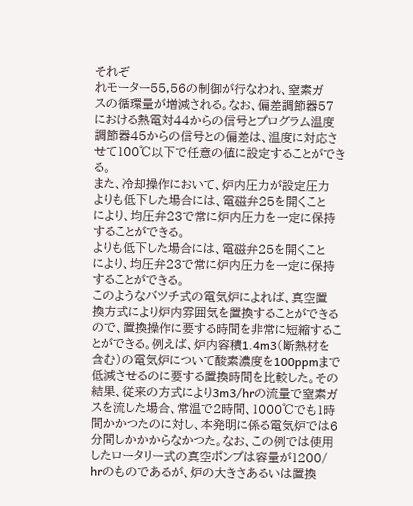それぞ
れモーター55,56の制御が行なわれ、窒素ガ
スの循環量が増減される。なお、偏差調節器57
における熱電対44からの信号とプログラム温度
調節器45からの信号との偏差は、温度に対応さ
せて100℃以下で任意の値に設定することができ
る。
また、冷却操作において、炉内圧力が設定圧力
よりも低下した場合には、電磁弁25を開くこと
により、均圧弁23で常に炉内圧力を一定に保持
することができる。
よりも低下した場合には、電磁弁25を開くこと
により、均圧弁23で常に炉内圧力を一定に保持
することができる。
このようなバツチ式の電気炉によれば、真空置
換方式により炉内雰囲気を置換することができる
ので、置換操作に要する時間を非常に短縮するこ
とができる。例えば、炉内容積1.4m3(断熱材を
含む)の電気炉について酸素濃度を100ppmまで
低減させるのに要する置換時間を比較した。その
結果、従来の方式により3m3/hrの流量で窒素ガ
スを流した場合、常温で2時間、1000℃でも1時
間かかつたのに対し、本発明に係る電気炉では6
分間しかかからなかつた。なお、この例では使用
したロータリー式の真空ポンプは容量が1200/
hrのものであるが、炉の大きさあるいは置換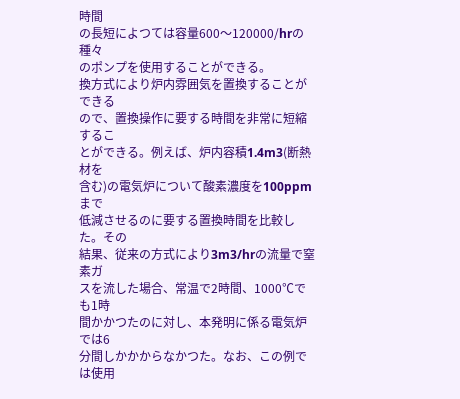時間
の長短によつては容量600〜120000/hrの種々
のポンプを使用することができる。
換方式により炉内雰囲気を置換することができる
ので、置換操作に要する時間を非常に短縮するこ
とができる。例えば、炉内容積1.4m3(断熱材を
含む)の電気炉について酸素濃度を100ppmまで
低減させるのに要する置換時間を比較した。その
結果、従来の方式により3m3/hrの流量で窒素ガ
スを流した場合、常温で2時間、1000℃でも1時
間かかつたのに対し、本発明に係る電気炉では6
分間しかかからなかつた。なお、この例では使用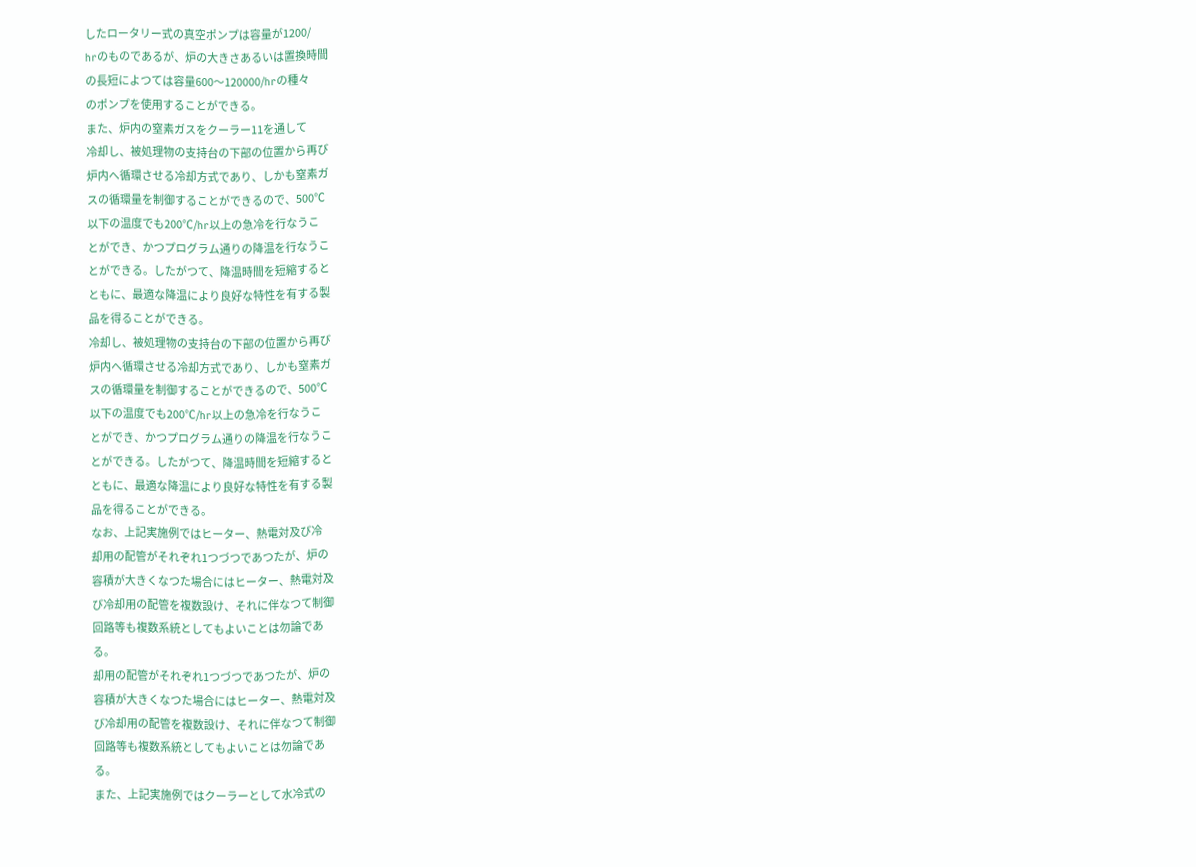したロータリー式の真空ポンプは容量が1200/
hrのものであるが、炉の大きさあるいは置換時間
の長短によつては容量600〜120000/hrの種々
のポンプを使用することができる。
また、炉内の窒素ガスをクーラー11を通して
冷却し、被処理物の支持台の下部の位置から再び
炉内へ循環させる冷却方式であり、しかも窒素ガ
スの循環量を制御することができるので、500℃
以下の温度でも200℃/hr以上の急冷を行なうこ
とができ、かつプログラム通りの降温を行なうこ
とができる。したがつて、降温時間を短縮すると
ともに、最適な降温により良好な特性を有する製
品を得ることができる。
冷却し、被処理物の支持台の下部の位置から再び
炉内へ循環させる冷却方式であり、しかも窒素ガ
スの循環量を制御することができるので、500℃
以下の温度でも200℃/hr以上の急冷を行なうこ
とができ、かつプログラム通りの降温を行なうこ
とができる。したがつて、降温時間を短縮すると
ともに、最適な降温により良好な特性を有する製
品を得ることができる。
なお、上記実施例ではヒーター、熱電対及び冷
却用の配管がそれぞれ1つづつであつたが、炉の
容積が大きくなつた場合にはヒーター、熱電対及
び冷却用の配管を複数設け、それに伴なつて制御
回路等も複数系統としてもよいことは勿論であ
る。
却用の配管がそれぞれ1つづつであつたが、炉の
容積が大きくなつた場合にはヒーター、熱電対及
び冷却用の配管を複数設け、それに伴なつて制御
回路等も複数系統としてもよいことは勿論であ
る。
また、上記実施例ではクーラーとして水冷式の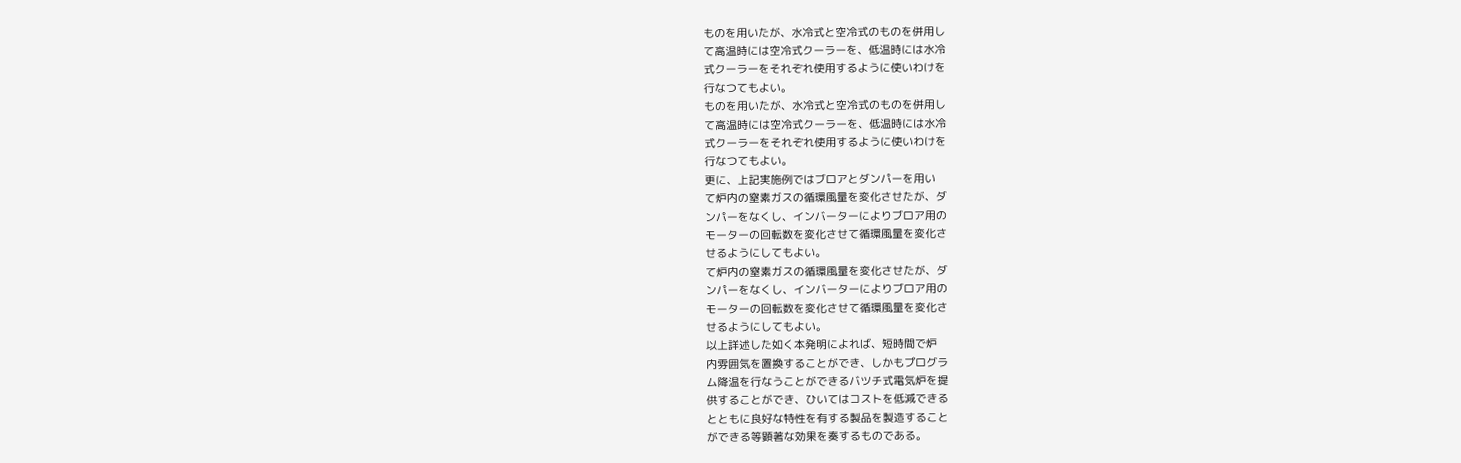ものを用いたが、水冷式と空冷式のものを併用し
て高温時には空冷式クーラーを、低温時には水冷
式クーラーをそれぞれ使用するように使いわけを
行なつてもよい。
ものを用いたが、水冷式と空冷式のものを併用し
て高温時には空冷式クーラーを、低温時には水冷
式クーラーをそれぞれ使用するように使いわけを
行なつてもよい。
更に、上記実施例ではブロアとダンパーを用い
て炉内の窒素ガスの循環風量を変化させたが、ダ
ンパーをなくし、インバーターによりブロア用の
モーターの回転数を変化させて循環風量を変化さ
せるようにしてもよい。
て炉内の窒素ガスの循環風量を変化させたが、ダ
ンパーをなくし、インバーターによりブロア用の
モーターの回転数を変化させて循環風量を変化さ
せるようにしてもよい。
以上詳述した如く本発明によれば、短時間で炉
内雰囲気を置換することができ、しかもプログラ
ム降温を行なうことができるバツチ式電気炉を提
供することができ、ひいてはコストを低減できる
とともに良好な特性を有する製品を製造すること
ができる等顕著な効果を奏するものである。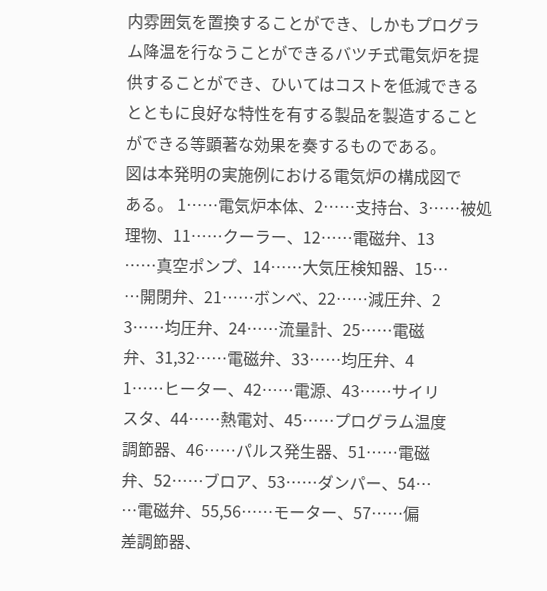内雰囲気を置換することができ、しかもプログラ
ム降温を行なうことができるバツチ式電気炉を提
供することができ、ひいてはコストを低減できる
とともに良好な特性を有する製品を製造すること
ができる等顕著な効果を奏するものである。
図は本発明の実施例における電気炉の構成図で
ある。 1……電気炉本体、2……支持台、3……被処
理物、11……クーラー、12……電磁弁、13
……真空ポンプ、14……大気圧検知器、15…
…開閉弁、21……ボンベ、22……減圧弁、2
3……均圧弁、24……流量計、25……電磁
弁、31,32……電磁弁、33……均圧弁、4
1……ヒーター、42……電源、43……サイリ
スタ、44……熱電対、45……プログラム温度
調節器、46……パルス発生器、51……電磁
弁、52……ブロア、53……ダンパー、54…
…電磁弁、55,56……モーター、57……偏
差調節器、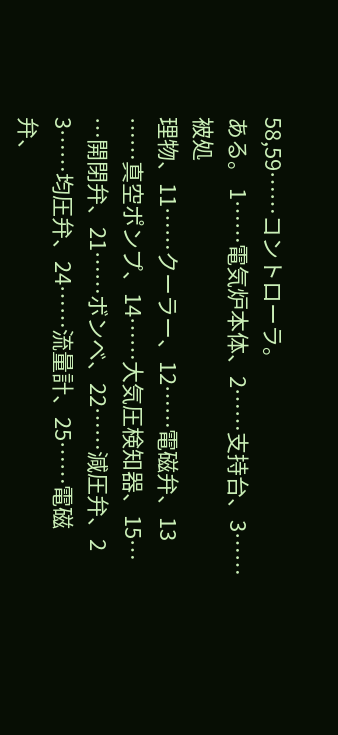58,59……コントローラ。
ある。 1……電気炉本体、2……支持台、3……被処
理物、11……クーラー、12……電磁弁、13
……真空ポンプ、14……大気圧検知器、15…
…開閉弁、21……ボンベ、22……減圧弁、2
3……均圧弁、24……流量計、25……電磁
弁、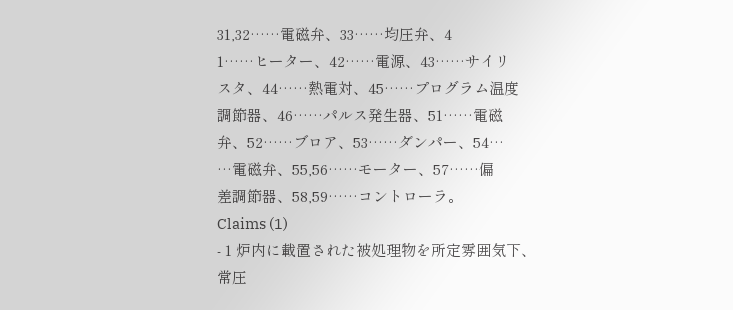31,32……電磁弁、33……均圧弁、4
1……ヒーター、42……電源、43……サイリ
スタ、44……熱電対、45……プログラム温度
調節器、46……パルス発生器、51……電磁
弁、52……ブロア、53……ダンパー、54…
…電磁弁、55,56……モーター、57……偏
差調節器、58,59……コントローラ。
Claims (1)
- 1 炉内に載置された被処理物を所定雰囲気下、
常圧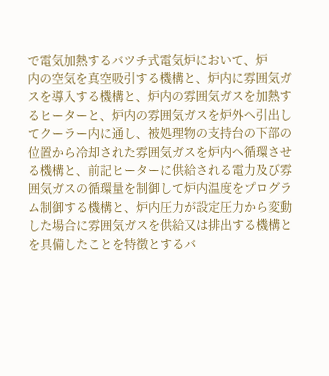で電気加熱するバツチ式電気炉において、炉
内の空気を真空吸引する機構と、炉内に雰囲気ガ
スを導入する機構と、炉内の雰囲気ガスを加熱す
るヒーターと、炉内の雰囲気ガスを炉外へ引出し
てクーラー内に通し、被処理物の支持台の下部の
位置から冷却された雰囲気ガスを炉内へ循環させ
る機構と、前記ヒーターに供給される電力及び雰
囲気ガスの循環量を制御して炉内温度をプログラ
ム制御する機構と、炉内圧力が設定圧力から変動
した場合に雰囲気ガスを供給又は排出する機構と
を具備したことを特徴とするバ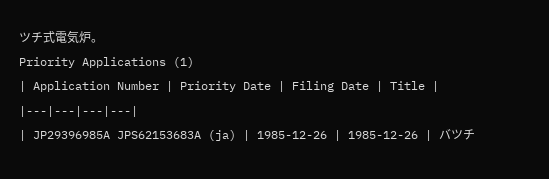ツチ式電気炉。
Priority Applications (1)
| Application Number | Priority Date | Filing Date | Title |
|---|---|---|---|
| JP29396985A JPS62153683A (ja) | 1985-12-26 | 1985-12-26 | バツチ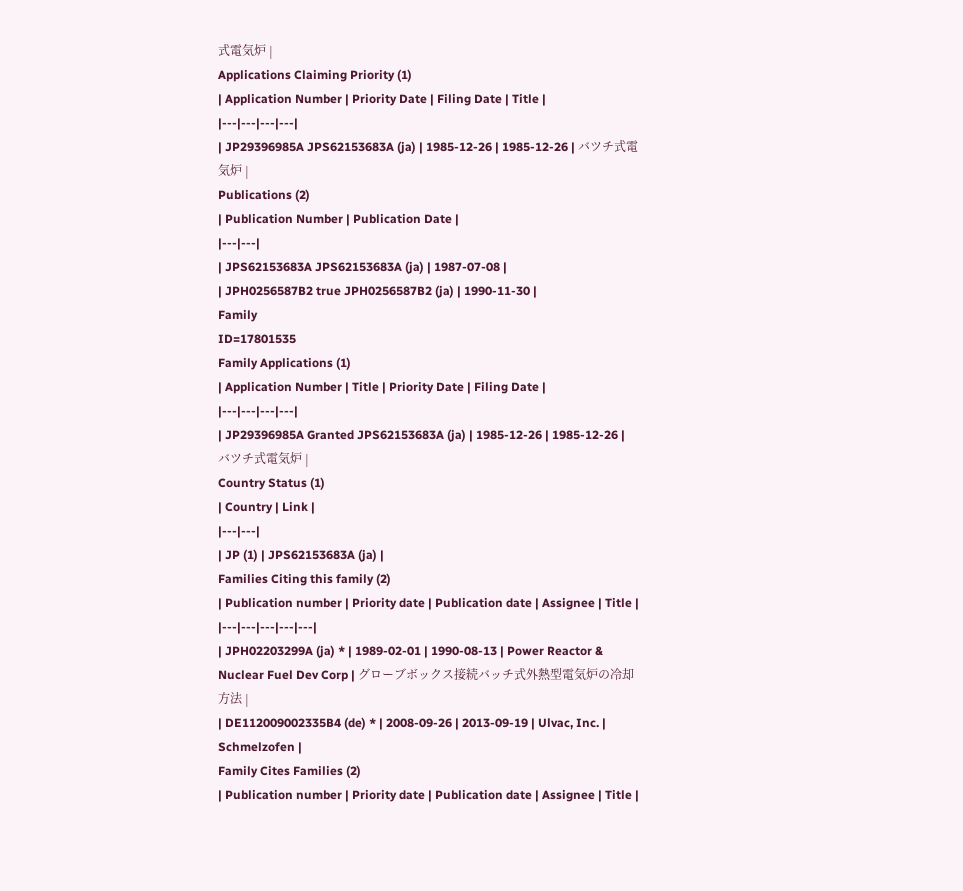式電気炉 |
Applications Claiming Priority (1)
| Application Number | Priority Date | Filing Date | Title |
|---|---|---|---|
| JP29396985A JPS62153683A (ja) | 1985-12-26 | 1985-12-26 | バツチ式電気炉 |
Publications (2)
| Publication Number | Publication Date |
|---|---|
| JPS62153683A JPS62153683A (ja) | 1987-07-08 |
| JPH0256587B2 true JPH0256587B2 (ja) | 1990-11-30 |
Family
ID=17801535
Family Applications (1)
| Application Number | Title | Priority Date | Filing Date |
|---|---|---|---|
| JP29396985A Granted JPS62153683A (ja) | 1985-12-26 | 1985-12-26 | バツチ式電気炉 |
Country Status (1)
| Country | Link |
|---|---|
| JP (1) | JPS62153683A (ja) |
Families Citing this family (2)
| Publication number | Priority date | Publication date | Assignee | Title |
|---|---|---|---|---|
| JPH02203299A (ja) * | 1989-02-01 | 1990-08-13 | Power Reactor & Nuclear Fuel Dev Corp | グローブボックス接続バッチ式外熱型電気炉の冷却方法 |
| DE112009002335B4 (de) * | 2008-09-26 | 2013-09-19 | Ulvac, Inc. | Schmelzofen |
Family Cites Families (2)
| Publication number | Priority date | Publication date | Assignee | Title |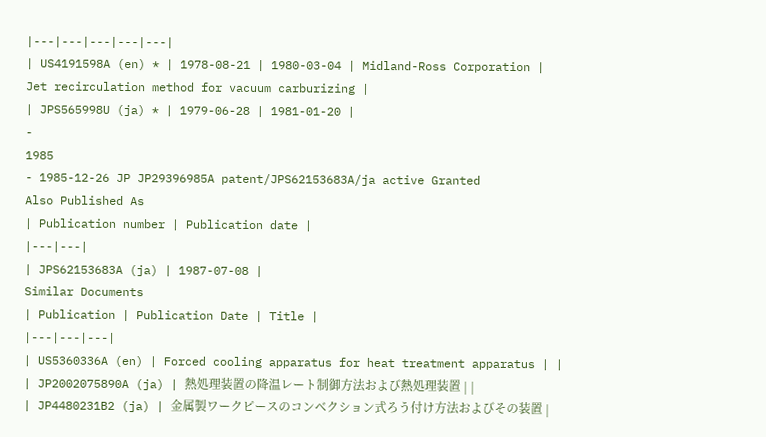|---|---|---|---|---|
| US4191598A (en) * | 1978-08-21 | 1980-03-04 | Midland-Ross Corporation | Jet recirculation method for vacuum carburizing |
| JPS565998U (ja) * | 1979-06-28 | 1981-01-20 |
-
1985
- 1985-12-26 JP JP29396985A patent/JPS62153683A/ja active Granted
Also Published As
| Publication number | Publication date |
|---|---|
| JPS62153683A (ja) | 1987-07-08 |
Similar Documents
| Publication | Publication Date | Title |
|---|---|---|
| US5360336A (en) | Forced cooling apparatus for heat treatment apparatus | |
| JP2002075890A (ja) | 熱処理装置の降温レート制御方法および熱処理装置 | |
| JP4480231B2 (ja) | 金属製ワークピースのコンベクション式ろう付け方法およびその装置 |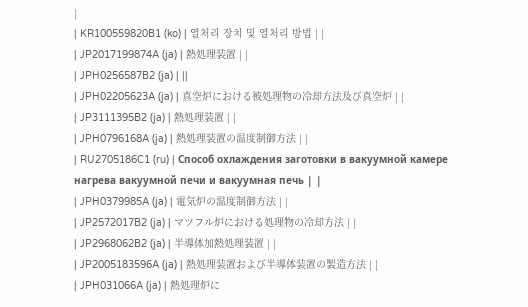|
| KR100559820B1 (ko) | 열처리 장치 및 열처리 방법 | |
| JP2017199874A (ja) | 熱処理装置 | |
| JPH0256587B2 (ja) | ||
| JPH02205623A (ja) | 真空炉における被処理物の冷却方法及び真空炉 | |
| JP3111395B2 (ja) | 熱処理装置 | |
| JPH0796168A (ja) | 熱処理装置の温度制御方法 | |
| RU2705186C1 (ru) | Способ охлаждения заготовки в вакуумной камере нагрева вакуумной печи и вакуумная печь | |
| JPH0379985A (ja) | 電気炉の温度制御方法 | |
| JP2572017B2 (ja) | マツフル炉における処理物の冷却方法 | |
| JP2968062B2 (ja) | 半導体加熱処理装置 | |
| JP2005183596A (ja) | 熱処理装置および半導体装置の製造方法 | |
| JPH031066A (ja) | 熱処理炉に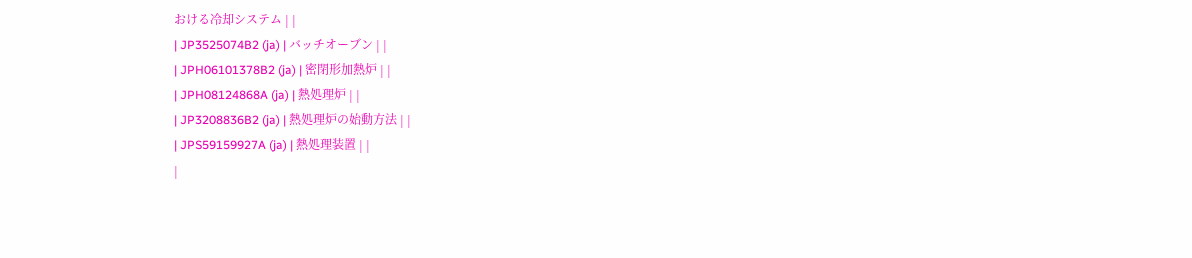おける冷却システム | |
| JP3525074B2 (ja) | バッチオーブン | |
| JPH06101378B2 (ja) | 密閉形加熱炉 | |
| JPH08124868A (ja) | 熱処理炉 | |
| JP3208836B2 (ja) | 熱処理炉の始動方法 | |
| JPS59159927A (ja) | 熱処理装置 | |
|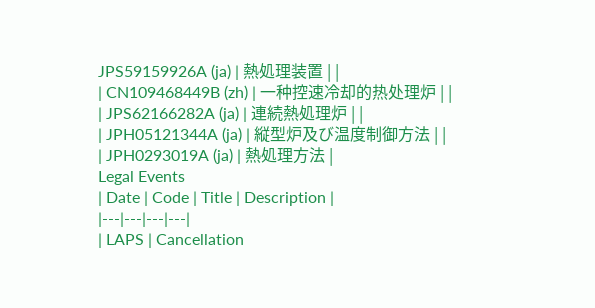JPS59159926A (ja) | 熱処理装置 | |
| CN109468449B (zh) | 一种控速冷却的热处理炉 | |
| JPS62166282A (ja) | 連続熱処理炉 | |
| JPH05121344A (ja) | 縦型炉及び温度制御方法 | |
| JPH0293019A (ja) | 熱処理方法 |
Legal Events
| Date | Code | Title | Description |
|---|---|---|---|
| LAPS | Cancellation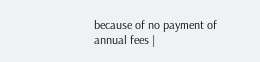because of no payment of annual fees |